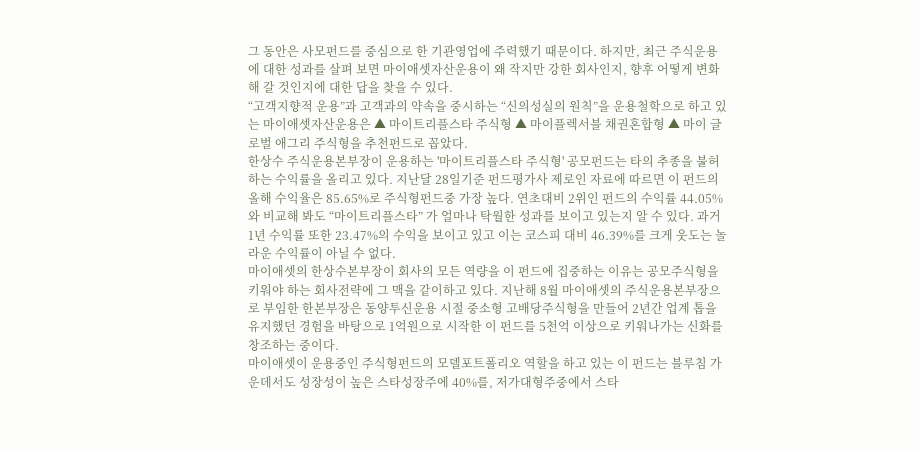그 동안은 사모펀드를 중심으로 한 기관영업에 주력했기 때문이다. 하지만, 최근 주식운용에 대한 성과를 살펴 보면 마이애셋자산운용이 왜 작지만 강한 회사인지, 향후 어떻게 변화해 갈 것인지에 대한 답을 찾을 수 있다.
“고객지향적 운용”과 고객과의 약속을 중시하는 “신의성실의 원칙”을 운용철학으로 하고 있는 마이애셋자산운용은 ▲ 마이트리플스타 주식형 ▲ 마이플렉서블 채권혼합형 ▲ 마이 글로벌 애그리 주식형을 추천펀드로 꼽았다.
한상수 주식운용본부장이 운용하는 '마이트리플스타 주식형' 공모펀드는 타의 추종을 불허하는 수익률을 올리고 있다. 지난달 28일기준 펀드평가사 제로인 자료에 따르면 이 펀드의 올해 수익율은 85.65%로 주식형펀드중 가장 높다. 연초대비 2위인 펀드의 수익률 44.05%와 비교해 봐도 “마이트리플스타” 가 얼마나 탁월한 성과를 보이고 있는지 알 수 있다. 과거 1년 수익률 또한 23.47%의 수익을 보이고 있고 이는 코스피 대비 46.39%를 크게 웃도는 놀라운 수익률이 아닐 수 없다.
마이애셋의 한상수본부장이 회사의 모든 역량을 이 펀드에 집중하는 이유는 공모주식형을 키워야 하는 회사전략에 그 맥을 같이하고 있다. 지난해 8월 마이애셋의 주식운용본부장으로 부임한 한본부장은 동양투신운용 시절 중소형 고배당주식형을 만들어 2년간 업계 톱을 유지했던 경험을 바탕으로 1억원으로 시작한 이 펀드를 5천억 이상으로 키워나가는 신화를 창조하는 중이다.
마이애셋이 운용중인 주식형펀드의 모델포트폴리오 역할을 하고 있는 이 펀드는 블루침 가운데서도 성장성이 높은 스타성장주에 40%를, 저가대형주중에서 스타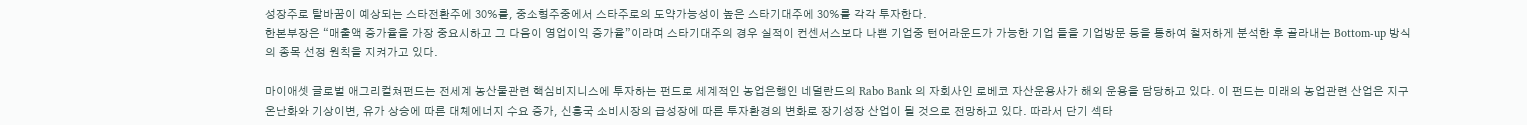성장주로 탈바꿈이 예상되는 스타전환주에 30%를, 중소형주중에서 스타주로의 도약가능성이 높은 스타기대주에 30%를 각각 투자한다.
한본부장은 “매출액 증가율을 가장 중요시하고 그 다음이 영업이익 증가율”이라며 스타기대주의 경우 실적이 컨센서스보다 나쁜 기업중 턴어라운드가 가능한 기업 들을 기업방문 등을 통하여 철저하게 분석한 후 골라내는 Bottom-up 방식의 종목 선정 원칙을 지켜가고 있다.

마이애셋 글로벌 애그리컬쳐펀드는 전세계 농산물관련 핵심비지니스에 투자하는 펀드로 세계적인 농업은행인 네덜란드의 Rabo Bank 의 자회사인 로베코 자산운용사가 해외 운용을 담당하고 있다. 이 펀드는 미래의 농업관련 산업은 지구온난화와 기상이변, 유가 상승에 따른 대체에너지 수요 증가, 신흥국 소비시장의 급성장에 따른 투자환경의 변화로 장기성장 산업이 될 것으로 전망하고 있다. 따라서 단기 섹타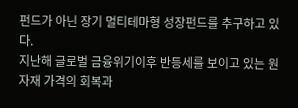펀드가 아닌 장기 멀티테마형 성장펀드를 추구하고 있다.
지난해 글로벌 금융위기이후 반등세를 보이고 있는 원자재 가격의 회복과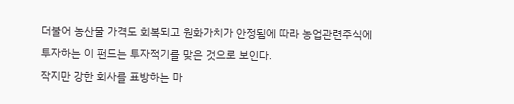더불어 농산물 가격도 회복되고 원화가치가 안정됨에 따라 농업관련주식에 투자하는 이 펀드는 투자적기를 맞은 것으로 보인다.
작지만 강한 회사를 표방하는 마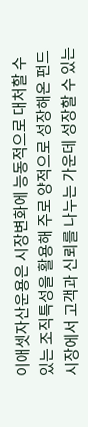이애셋자산운용은 시장변화에 능동적으로 대처할 수 있는 조직특성을 활용해 주로 양적으로 성장해온 펀드시장에서 고객과 신뢰를 나누는 가운데 성장할 수 있는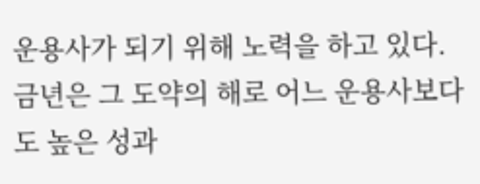운용사가 되기 위해 노력을 하고 있다.
금년은 그 도약의 해로 어느 운용사보다도 높은 성과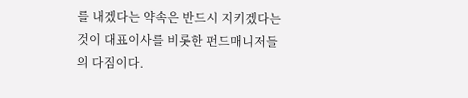를 내겠다는 약속은 반드시 지키겠다는 것이 대표이사를 비롯한 펀드매니저들의 다짐이다.